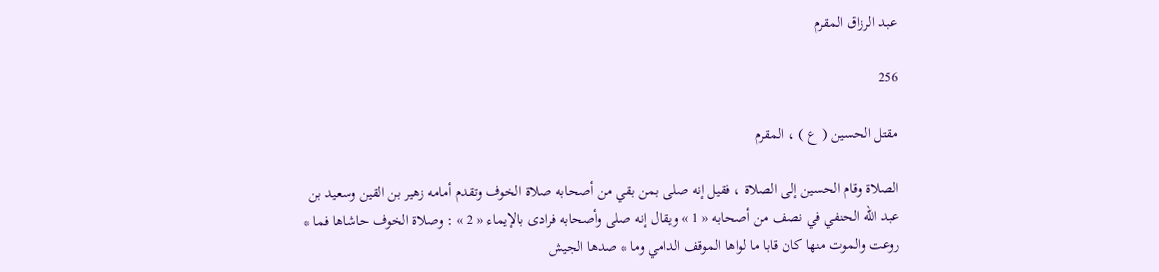عبد الرزاق المقرم

256

مقتل الحسين ( ع ) ، المقرم

الصلاة وقام الحسين إلى الصلاة ، فقيل إنه صلى بمن بقي من أصحابه صلاة الخوف وتقدم أمامه زهير بن القين وسعيد بن عبد اللّه الحنفي في نصف من أصحابه « 1 » ويقال إنه صلى وأصحابه فرادى بالإيماء « 2 » : وصلاة الخوف حاشاها فما * روعت والموت منها كان قابا ما لواها الموقف الدامي وما * صدها الجيش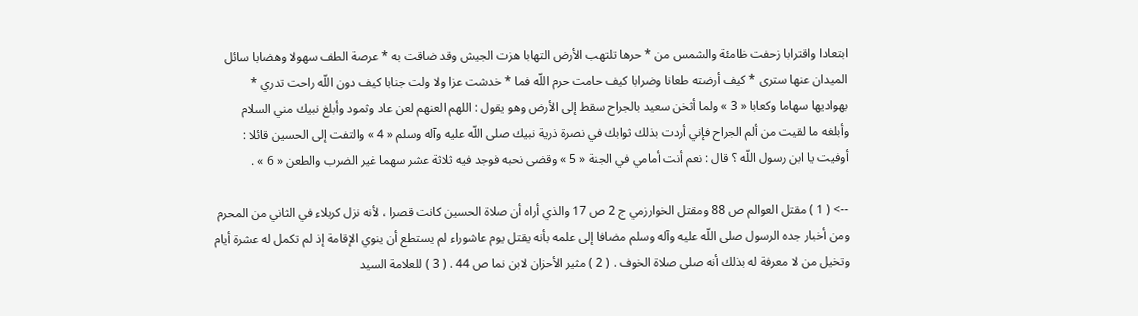ابتعادا واقترابا زحفت ظامئة والشمس من * حرها تلتهب الأرض التهابا هزت الجيش وقد ضاقت به * عرصة الطف سهولا وهضابا سائل الميدان عنها سترى * كيف أرضته طعانا وضرابا كيف حامت حرم اللّه فما * خدشت عزا ولا ولت جنابا كيف دون اللّه راحت تدري * بهواديها سهاما وكعابا « 3 » ولما أثخن سعيد بالجراح سقط إلى الأرض وهو يقول : اللهم العنهم لعن عاد وثمود وأبلغ نبيك مني السلام وأبلغه ما لقيت من ألم الجراح فإني أردت بذلك ثوابك في نصرة ذرية نبيك صلى اللّه عليه وآله وسلم « 4 » والتفت إلى الحسين قائلا : أوفيت يا ابن رسول اللّه ؟ قال : نعم أنت أمامي في الجنة « 5 » وقضى نحبه فوجد فيه ثلاثة عشر سهما غير الضرب والطعن « 6 » .

--> ( 1 ) مقتل العوالم ص 88 ومقتل الخوارزمي ج 2 ص 17 والذي أراه أن صلاة الحسين كانت قصرا ، لأنه نزل كربلاء في الثاني من المحرم ومن أخبار جده الرسول صلى اللّه عليه وآله وسلم مضافا إلى علمه بأنه يقتل يوم عاشوراء لم يستطع أن ينوي الإقامة إذ لم تكمل له عشرة أيام وتخيل من لا معرفة له بذلك أنه صلى صلاة الخوف . ( 2 ) مثير الأحزان لابن نما ص 44 . ( 3 ) للعلامة السيد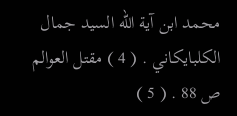محمد ابن آية اللّه السيد جمال الكلبايكاني . ( 4 ) مقتل العوالم ص 88 . ( 5 )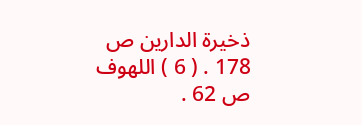ذخيرة الدارين ص 178 . ( 6 ) اللهوف ص 62 .